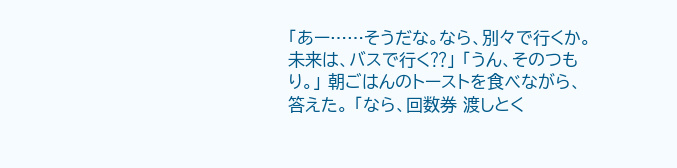「あー……そうだな。なら、別々で行くか。 未来は、バスで行く⁇」 「うん、そのつもり。」 朝ごはんのトーストを食べながら、答えた。 「なら、回数券 渡しとく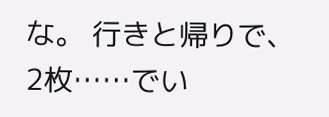な。 行きと帰りで、2枚……でい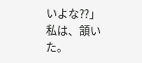いよな⁇」 私は、頷いた。